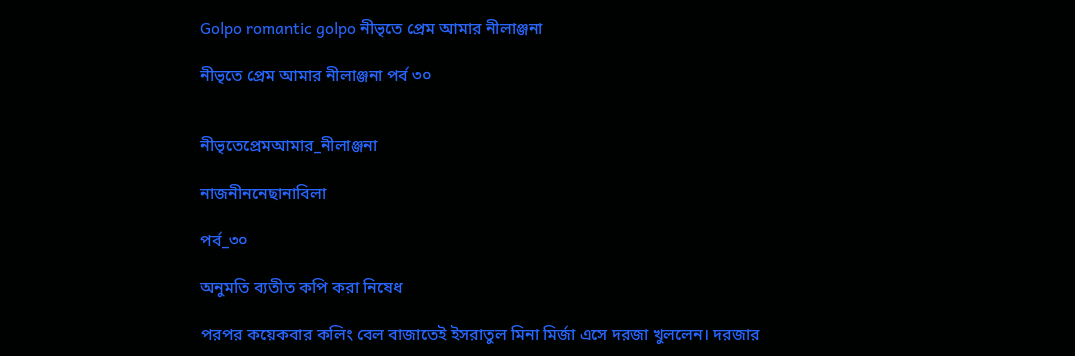Golpo romantic golpo নীভৃতে প্রেম আমার নীলাঞ্জনা

নীভৃতে প্রেম আমার নীলাঞ্জনা পর্ব ৩০


নীভৃতেপ্রেমআমার_নীলাঞ্জনা

নাজনীননেছানাবিলা

পর্ব_৩০

অনুমতি ব্যতীত কপি করা নিষেধ

পরপর কয়েকবার কলিং বেল বাজাতেই ইসরাতুল মিনা মির্জা এসে দরজা খুললেন। দরজার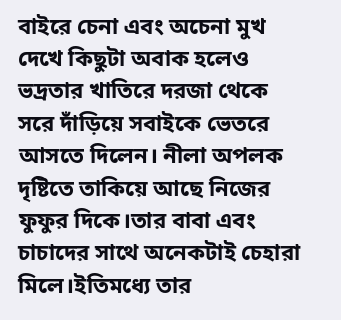বাইরে চেনা এবং অচেনা মুখ দেখে কিছুটা অবাক হলেও ভদ্রতার খাতিরে দরজা থেকে সরে দাঁড়িয়ে সবাইকে ভেতরে আসতে দিলেন। নীলা অপলক দৃষ্টিতে তাকিয়ে আছে নিজের ফুফুর দিকে।তার বাবা এবং চাচাদের সাথে অনেকটাই চেহারা মিলে।ইতিমধ্যে তার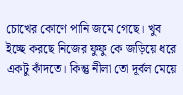চোখের কোণে পানি জমে গেছে। খুব ইচ্ছে করছে নিজের ফুফু কে জড়িয়ে ধরে একটু কাঁদতে। কিন্তু নীলা তো দূর্বল মেয়ে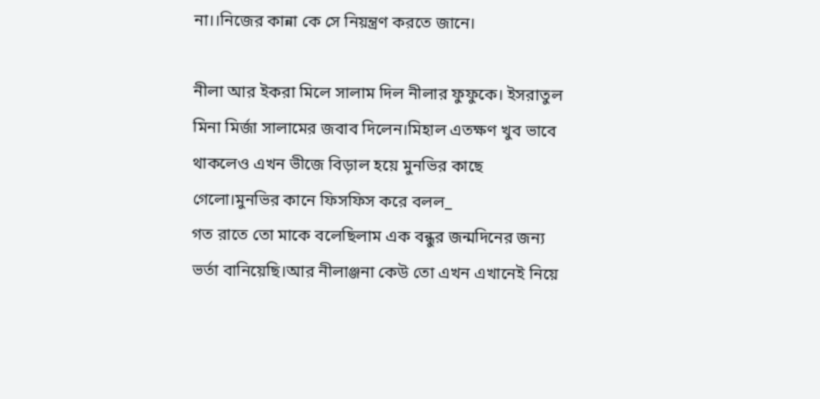না।।নিজের কান্না কে সে নিয়ন্ত্রণ করতে জানে।

নীলা আর ইকরা মিলে সালাম দিল নীলার ফুফুকে। ইসরাতুল মিনা মির্জা সালামের জবাব দিলেন।মিহাল এতক্ষণ খুব ভাবে থাকলেও এখন ভীজে বিড়াল হয়ে মুনভির কাছে গেলো।মুনভির কানে ফিসফিস করে বলল_
গত রাতে তো মাকে বলেছিলাম এক বন্ধুর জন্মদিনের জন্য ভর্তা বানিয়েছি‌।আর নীলাঞ্জনা কেউ তো এখন এখানেই নিয়ে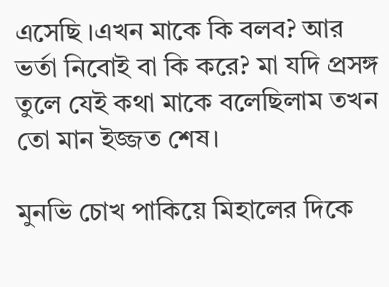এসেছি ‌।এখন মাকে কি বলব? আর ভর্তা নিবোই বা কি করে? মা যদি প্রসঙ্গ তুলে যেই কথা মাকে বলেছিলাম তখন তো মান ইজ্জত শেষ।

মুনভি চোখ পাকিয়ে মিহালের দিকে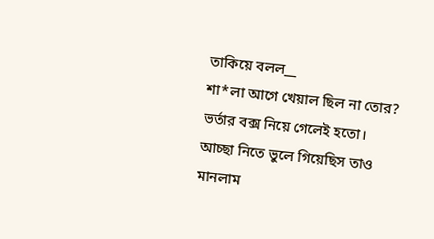তাকিয়ে বলল__
শা*লা আগে খেয়াল ছিল না তোর? ভর্তার বক্স নিয়ে গেলেই হতো। আচ্ছা নিতে ভুলে গিয়েছিস তাও মানলাম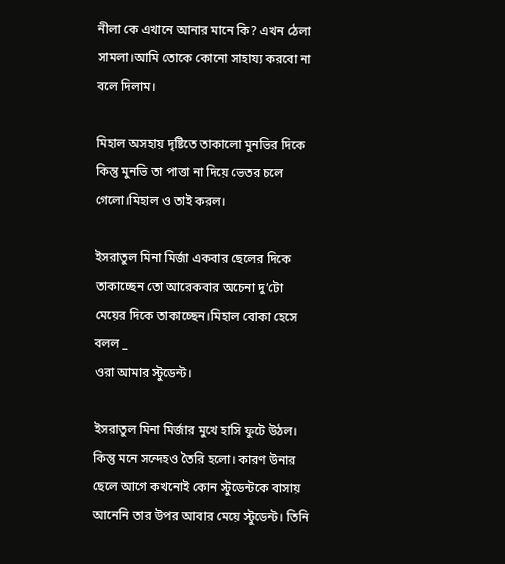নীলা কে এখানে আনার মানে কি? এখন ঠেলা সামলা।আমি তোকে কোনো সাহায্য করবো না বলে দিলাম।

মিহাল অসহায় দৃষ্টিতে তাকালো মুনভির দিকে কিন্তু মুনভি তা পাত্তা না দিয়ে ভেতর চলে গেলো।মিহাল ও তাই করল।

ইসরাতুল মিনা মির্জা একবার ছেলের দিকে তাকাচ্ছেন তো আরেকবার অচেনা দু’টো মেয়ের দিকে তাকাচ্ছেন।মিহাল বোকা হেসে বলল _
ওরা আমার স্টুডেন্ট।

ইসরাতুল মিনা মির্জার মুখে হাসি ফুটে উঠল। কিন্তু মনে সন্দেহও তৈরি হলো। কারণ উনার ছেলে আগে কখনোই কোন স্টুডেন্টকে বাসায় আনেনি তার উপর আবার মেয়ে স্টুডেন্ট। তিনি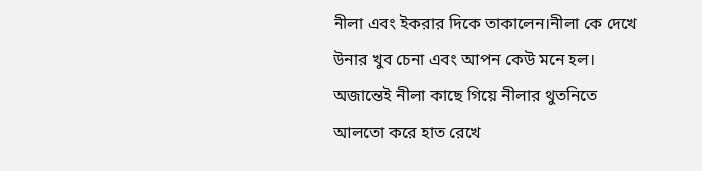নীলা এবং ইকরার দিকে তাকালেন।নীলা কে দেখে উনার খুব চেনা এবং আপন কেউ মনে হল। অজান্তেই নীলা কাছে গিয়ে নীলার থুতনিতে আলতো করে হাত রেখে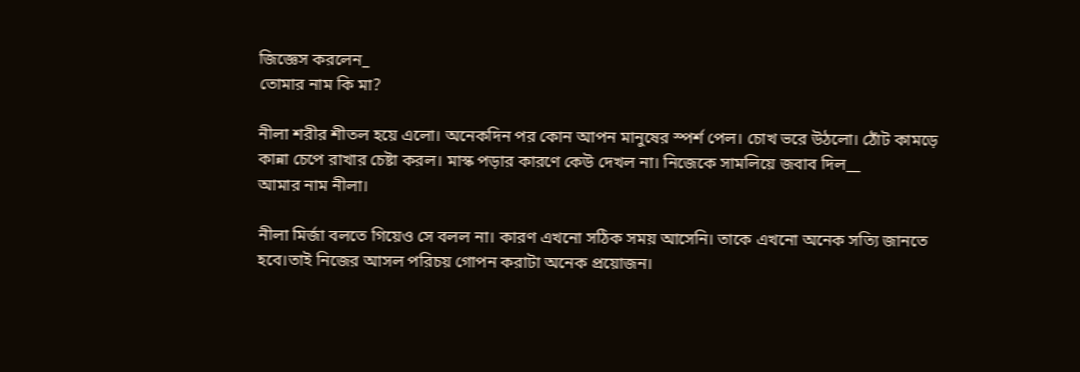জিজ্ঞেস করলেন_
তোমার নাম কি মা?

নীলা শরীর শীতল হয়ে এলো। অনেকদিন পর কোন আপন মানুষের স্পর্শ পেল। চোখ ভরে উঠলো। ঠোঁট কামড়ে কান্না চেপে রাখার চেষ্টা করল। মাস্ক পড়ার কারণে কেউ দেখল না। নিজেকে সামলিয়ে জবাব দিল__
আমার নাম নীলা।

নীলা মির্জা বলতে গিয়েও সে বলল না। কারণ এখনো সঠিক সময় আসেনি। তাকে এখনো অনেক সত্যি জানতে হবে।তাই নিজের আসল পরিচয় গোপন করাটা অনেক প্রয়োজন।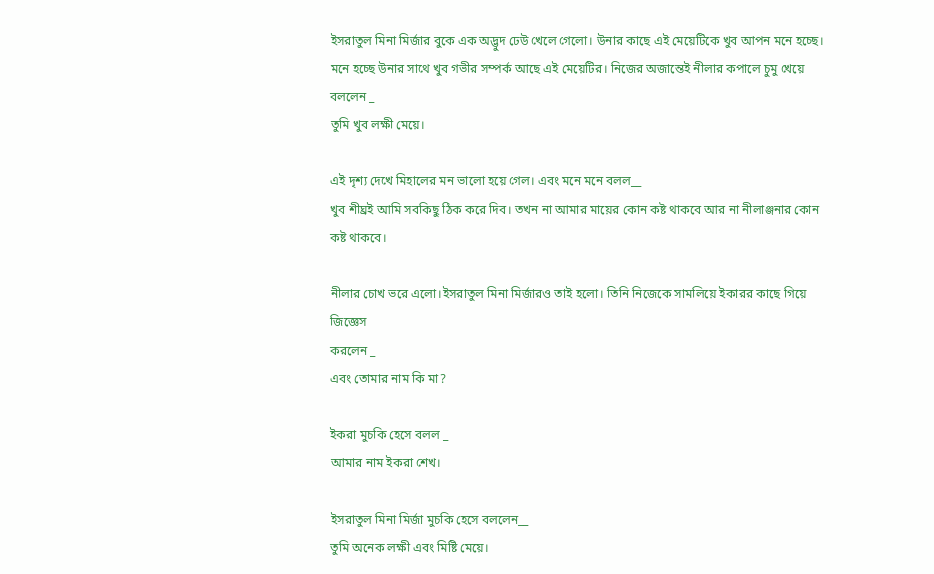ইসরাতুল মিনা মির্জার বুকে এক অদ্ভুদ ঢেউ খেলে গেলো। উনার কাছে এই মেয়েটিকে খুব আপন মনে হচ্ছে। মনে হচ্ছে উনার সাথে খুব গভীর সম্পর্ক আছে এই মেয়েটির। নিজের অজান্তেই নীলার কপালে চুমু খেয়ে বললেন _
তুমি খুব লক্ষী মেয়ে।

এই দৃশ্য দেখে মিহালের মন ভালো হয়ে গেল। এবং মনে মনে বলল__
খুব শীঘ্রই আমি সবকিছু ঠিক করে দিব। তখন না আমার মায়ের কোন কষ্ট থাকবে আর না নীলাঞ্জনার কোন কষ্ট থাকবে।

নীলার চোখ ভরে এলো।ইসরাতুল মিনা মির্জারও তাই হলো। তিনি নিজেকে সামলিয়ে ইকারর কাছে গিয়ে জিজ্ঞেস
করলেন _
এবং তোমার নাম কি মা?

ইকরা মুচকি হেসে বলল _
আমার নাম ইকরা শেখ।

ইসরাতুল মিনা মির্জা মুচকি হেসে বললেন__
তুমি অনেক লক্ষী এবং মিষ্টি মেয়ে।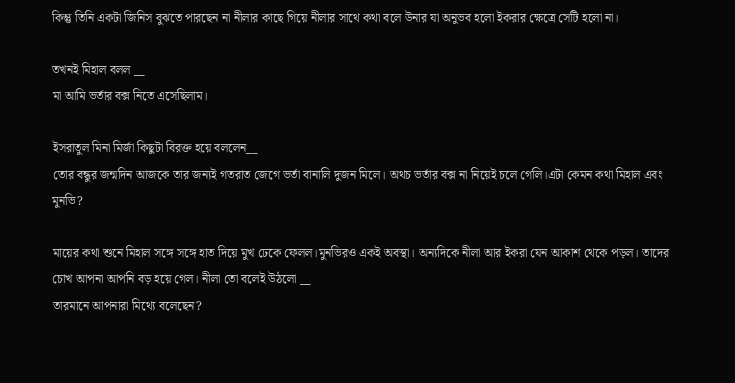কিন্তু তিনি একটা জিনিস বুঝতে পারছেন না নীলার কাছে গিয়ে নীলার সাথে কথা বলে উনার যা অনুভব হলো ইকরার ক্ষেত্রে সেটি হলো না।

তখনই মিহাল বলল __
মা আমি ভর্তার বক্স নিতে এসেছিলাম।

ইসরাতুল মিনা মির্জা কিছুটা বিরক্ত হয়ে বললেন__
তোর বন্ধুর জন্মদিন আজকে তার জন্যই গতরাত জেগে ভর্তা বানালি দুজন মিলে। অথচ ভর্তার বক্স না নিয়েই চলে গেলি।এটা কেমন কথা মিহাল এবং মুনভি?

মায়ের কথা শুনে মিহাল সঙ্গে সঙ্গে হাত দিয়ে মুখ ঢেকে ফেলল।মুনভিরও একই অবস্থা। অন্যদিকে নীলা আর ইকরা যেন আকাশ থেকে পড়ল। তাদের চোখ আপনা আপনি বড় হয়ে গেল। নীলা তো বলেই উঠলো __
তারমানে আপনারা মিথ্যে বলেছেন?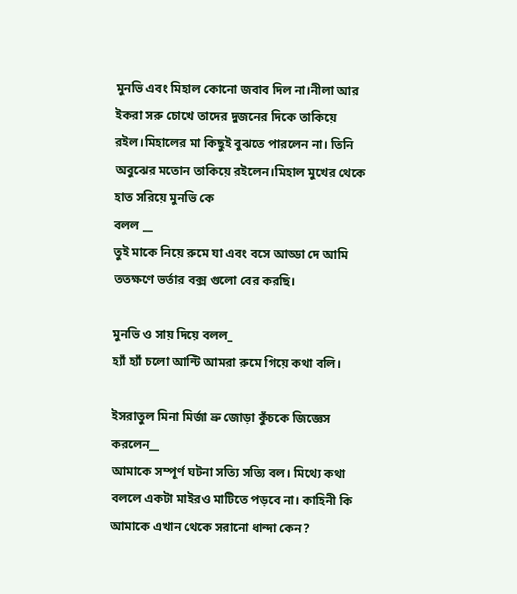মুনভি এবং মিহাল কোনো জবাব দিল না।নীলা আর ইকরা সরু চোখে তাদের দুজনের দিকে তাকিয়ে রইল।মিহালের মা কিছুই বুঝতে পারলেন না। তিনি অবুঝের মতোন তাকিয়ে রইলেন।মিহাল মুখের থেকে হাত সরিয়ে মুনভি কে
বলল __
তুই মাকে নিয়ে রুমে যা এবং বসে আড্ডা দে আমি ততক্ষণে ভর্তার বক্স গুলো বের করছি।

মুনভি ও সায় দিয়ে বলল_
হ্যাঁ হ্যাঁ চলো আন্টি আমরা রুমে গিয়ে কথা বলি।

ইসরাতুল মিনা মির্জা ভ্রু জোড়া কুঁচকে জিজ্ঞেস করলেন__
আমাকে সম্পূর্ণ ঘটনা সত্যি সত্যি বল। মিথ্যে কথা বললে একটা মাইরও মাটিতে পড়বে না। কাহিনী কি আমাকে এখান থেকে সরানো ধান্দা কেন?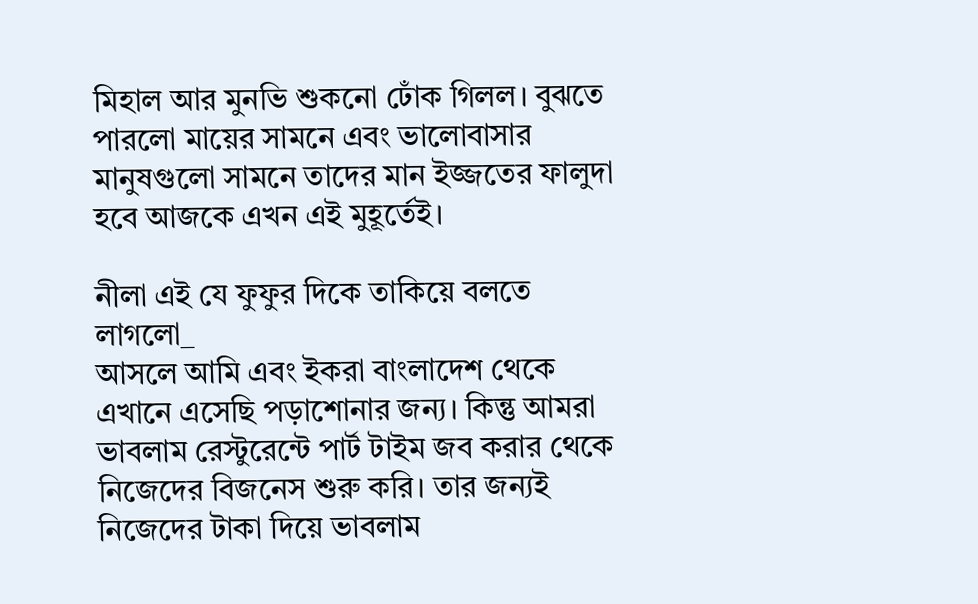মিহাল আর মুনভি শুকনো ঢোঁক গিলল। বুঝতে পারলো মায়ের সামনে এবং ভালোবাসার মানুষগুলো সামনে তাদের মান ইজ্জতের ফালুদা হবে আজকে এখন এই মুহূর্তেই।

নীলা এই যে ফুফুর দিকে তাকিয়ে বলতে লাগলো_
আসলে আমি এবং ইকরা বাংলাদেশ থেকে এখানে এসেছি পড়াশোনার জন্য। কিন্তু আমরা ভাবলাম রেস্টুরেন্টে পার্ট টাইম জব করার থেকে নিজেদের বিজনেস শুরু করি। তার জন্যই নিজেদের টাকা দিয়ে ভাবলাম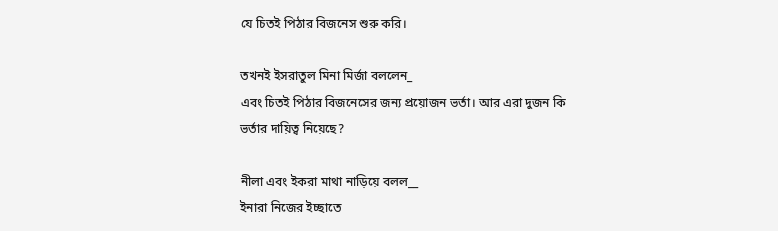যে চিতই পিঠার বিজনেস শুরু করি।

তখনই ইসরাতুল মিনা মির্জা বললেন_
এবং চিতই পিঠার বিজনেসের জন্য প্রয়োজন ভর্তা। আর এরা দুজন কি ভর্তার দায়িত্ব নিয়েছে?

নীলা এবং ইকরা মাথা নাড়িয়ে বলল__
ইনারা নিজের ইচ্ছাতে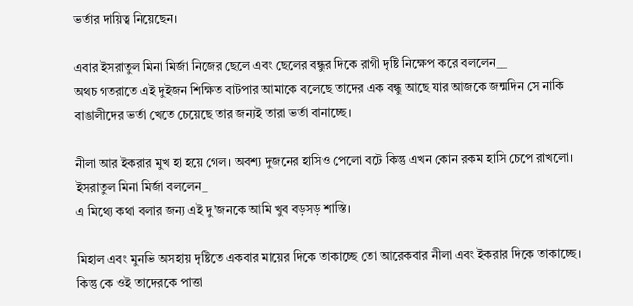ভর্তার দায়িত্ব নিয়েছেন।

এবার ইসরাতুল মিনা মির্জা নিজের ছেলে এবং ছেলের বন্ধুর দিকে রাগী দৃষ্টি নিক্ষেপ করে বললেন__
অথচ গতরাতে এই দুইজন শিক্ষিত বাটপার আমাকে বলেছে তাদের এক বন্ধু আছে যার আজকে জন্মদিন সে নাকি বাঙালীদের ভর্তা খেতে চেয়েছে তার জন্যই তারা ভর্তা বানাচ্ছে।

নীলা আর ইকরার মুখ হা হয়ে গেল। অবশ্য দুজনের হাসিও পেলো বটে কিন্তু এখন কোন রকম হাসি চেপে রাখলো। ইসরাতুল মিনা মির্জা বললেন_
এ মিথ্যে কথা বলার জন্য এই দু’জনকে আমি খুব বড়সড় শাস্তি।

মিহাল এবং মুনভি অসহায় দৃষ্টিতে একবার মায়ের দিকে তাকাচ্ছে তো আরেকবার নীলা এবং ইকরার দিকে তাকাচ্ছে। কিন্তু কে ওই তাদেরকে পাত্তা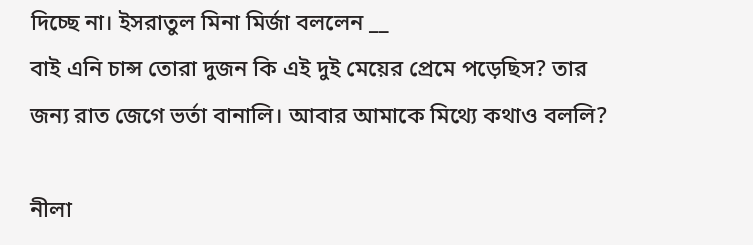দিচ্ছে না। ইসরাতুল মিনা মির্জা বললেন __
বাই এনি চান্স তোরা দুজন কি এই দুই মেয়ের প্রেমে পড়েছিস? তার জন্য রাত জেগে ভর্তা বানালি। আবার আমাকে মিথ্যে কথাও বললি?

নীলা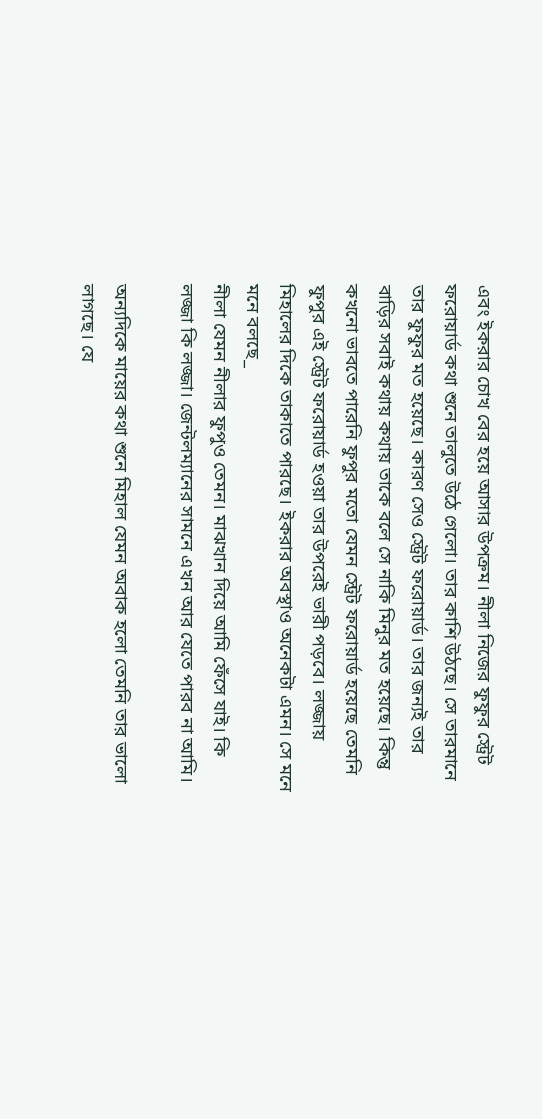এবং ইকরার চোখ বের হয়ে আসার উপক্রম। নীলা নিজের ফুফুর স্ট্রেট ফরোয়ার্ড কথা শুনে তালুতে উঠে গেলো। তার কাশি উঠছে। সে তারমানে তার ফুফুর মত হয়েছে। কারণ সেও স্ট্রেট ফরোয়ার্ড। তার জন্যই তার বাড়ির সবাই কথায় কথায় তাকে বলে সে নাকি মিনুর মত হয়েছে। কিন্তু কখনো ভাবতে পারেনি ফুপুর মতো যেমন স্ট্রেট ফরোয়ার্ড হয়েছে তেমনি ফুপুর এই স্ট্রেট ফরোয়ার্ড হওয়া তার উপরেই ভারী পড়বে। লজ্জায় মিহালের দিকে তাকাতে পারছে। ইকরার অবস্থাও অনেকটা এমন। সে মনে মনে বলছে_
নীলা যেমন নীলার ফুপুও তেমন। মাঝখান দিয়ে আমি ফেঁসে যাই। কি লজ্জা কি লজ্জা। জেন্টলম্যানের সামনে এখন আর যেতে পারব না আমি।

অন্যদিকে মায়ের কথা শুনে মিহাল যেমন অবাক হলো তেমনি তার ভালো লাগছে। যে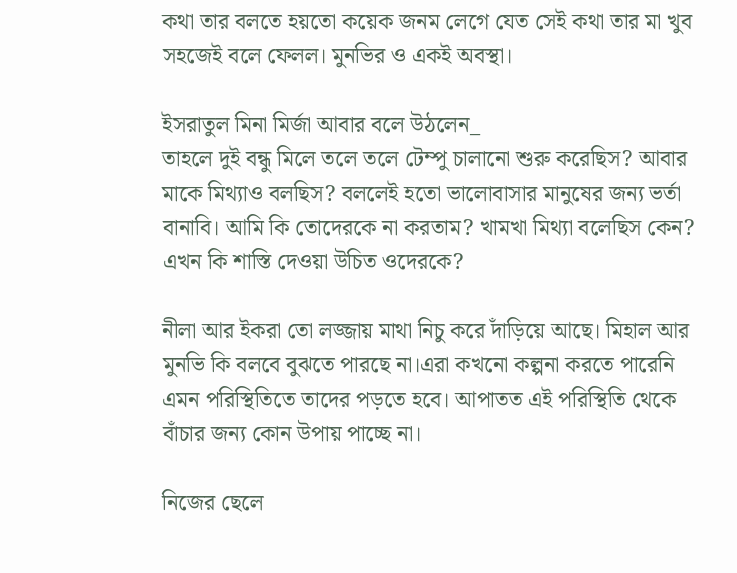কথা তার বলতে হয়তো কয়েক জনম লেগে যেত সেই কথা তার মা খুব সহজেই বলে ফেলল। মুনভির ও একই অবস্থা।

ইসরাতুল মিনা মির্জা আবার বলে উঠলেন_
তাহলে দুই বন্ধু মিলে তলে তলে টেম্পু চালানো শুরু করেছিস? আবার মাকে মিথ্যাও বলছিস? বললেই হতো ভালোবাসার মানুষের জন্য ভর্তা বানাবি। আমি কি তোদেরকে না করতাম? খামখা মিথ্যা বলেছিস কেন? এখন কি শাস্তি দেওয়া উচিত ওদেরকে?

নীলা আর ইকরা তো লজ্জায় মাথা নিচু করে দাঁড়িয়ে আছে। মিহাল আর মুনভি কি বলবে বুঝতে পারছে না।এরা কখনো কল্পনা করতে পারেনি এমন পরিস্থিতিতে তাদের পড়তে হবে। আপাতত এই পরিস্থিতি থেকে বাঁচার জন্য কোন উপায় পাচ্ছে না।

নিজের ছেলে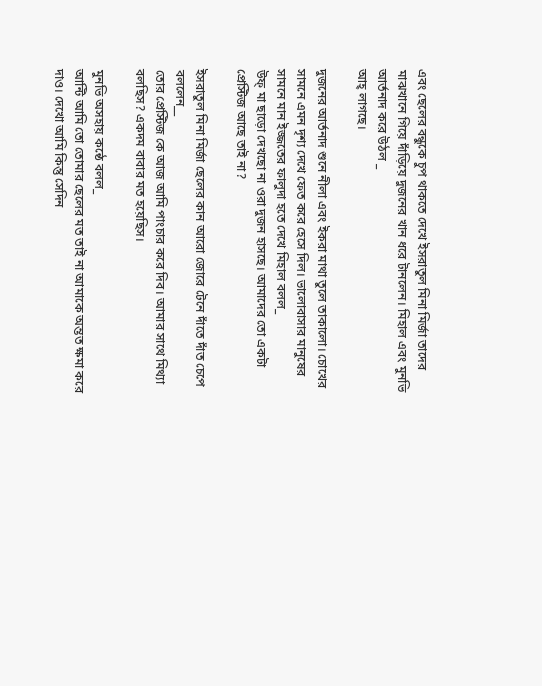এবং ছেলের বন্ধুকে চুপ থাকতে দেখে ইসরাতুল মিনা মির্জা তাদের মাঝখানে গিয়ে দাঁড়িয়ে দুজনের খান ধরে টানলেন। মিহাল এবং মুনভি আর্তনাদ করে উঠল _
আহ্ লাগছে।

দুজনের আর্তনাদ শুনে নীলা এবং ইকরা মাথা তুলে তাকালো। চোখের সামনে এমন দৃশ্য দেখে ফেত করে হেসে দিল। ভালোবাসার মানুষের সামনে মান ইজ্জতের ফালুদা হতে দেখে মিহাল বলল_
উফ্ মা ছাড়ো দেখছো না ওরা দুজন হাসছে। আমাদের তো একটা প্রেস্টিজ আছে তাই না?

ইসরাতুল মিনা মির্জা ছেলের কান আরো জোরে টেনে দাঁতে দাঁত চেপে বললেন__
তোর প্রেস্টিজ কে আজ আমি পাংচার করে দিব। আমার সাথে মিথ্যা বলছিস? একদম বাবার মত হয়েছিস।

মুনভি অসহায় কন্ঠে বলল_
আন্টি আমি তো তোমার ছেলের মত তাই না আমাকে অন্তত ক্ষমা করে দাও। দেখো আমি কিন্তু সেদিন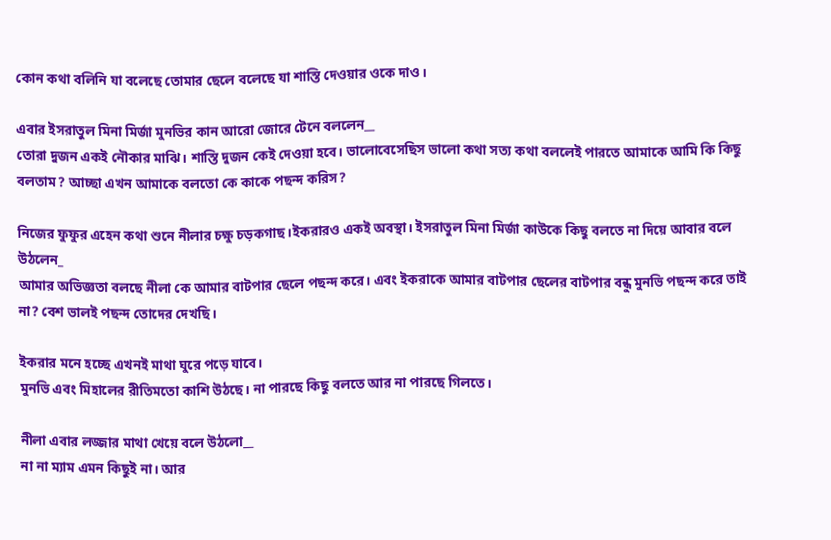কোন কথা বলিনি যা বলেছে তোমার ছেলে বলেছে যা শাস্তি দেওয়ার ওকে দাও।

এবার ইসরাতুল মিনা মির্জা মুনভির কান আরো জোরে টেনে বললেন__
তোরা দুজন একই নৌকার মাঝি। শাস্তি দুজন কেই দেওয়া হবে। ভালোবেসেছিস ভালো কথা সত্য কথা বললেই পারতে আমাকে আমি কি কিছু বলতাম? আচ্ছা এখন আমাকে বলতো কে কাকে পছন্দ করিস?

নিজের ফুফুর এহেন কথা শুনে নীলার চক্ষু চড়কগাছ।ইকরারও একই অবস্থা। ইসরাতুল মিনা মির্জা কাউকে কিছু বলতে না দিয়ে আবার বলে উঠলেন_
আমার অভিজ্ঞতা বলছে নীলা কে আমার বাটপার ছেলে পছন্দ করে। এবং ইকরাকে আমার বাটপার ছেলের বাটপার বন্ধু মুনভি পছন্দ করে তাই না? বেশ ভালই পছন্দ তোদের দেখছি।

ইকরার মনে হচ্ছে এখনই মাথা ঘুরে পড়ে যাবে।
মুনভি এবং মিহালের রীতিমতো কাশি উঠছে। না পারছে কিছু বলতে আর না পারছে গিলতে।

নীলা এবার লজ্জার মাথা খেয়ে বলে উঠলো__
না না ম্যাম এমন কিছুই না। আর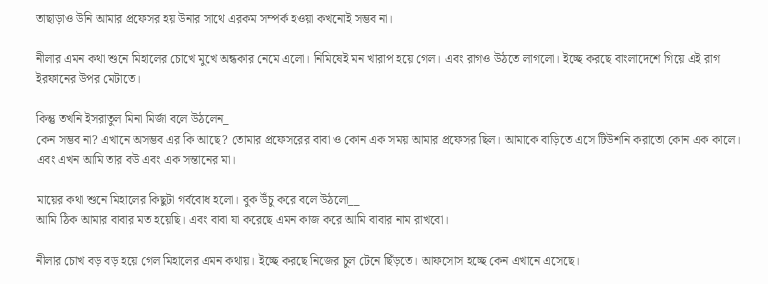তাছাড়াও উনি আমার প্রফেসর হয় উনার সাথে এরকম সম্পর্ক হওয়া কখনোই সম্ভব না।

নীলার এমন কথা শুনে মিহালের চোখে মুখে অন্ধকার নেমে এলো। নিমিষেই মন খারাপ হয়ে গেল। এবং রাগও উঠতে লাগলো। ইচ্ছে করছে বাংলাদেশে গিয়ে এই রাগ ইরফানের উপর মেটাতে।

কিন্তু তখনি ইসরাতুল মিনা মির্জা বলে উঠলেন_
কেন সম্ভব না? এখানে অসম্ভব এর কি আছে? তোমার প্রফেসরের বাবা ও কোন এক সময় আমার প্রফেসর ছিল। আমাকে বাড়িতে এসে টিউশনি করাতো কোন এক কালে। এবং এখন আমি তার বউ এবং এক সন্তানের মা।

মায়ের কথা শুনে মিহালের কিছুটা গর্ববোধ হলো। বুক উঁচু করে বলে উঠলো__
আমি ঠিক আমার বাবার মত হয়েছি। এবং বাবা যা করেছে এমন কাজ করে আমি বাবার নাম রাখবো।

নীলার চোখ বড় বড় হয়ে গেল মিহালের এমন কথায়। ইচ্ছে করছে নিজের চুল টেনে ছিঁড়তে। আফসোস হচ্ছে কেন এখানে এসেছে।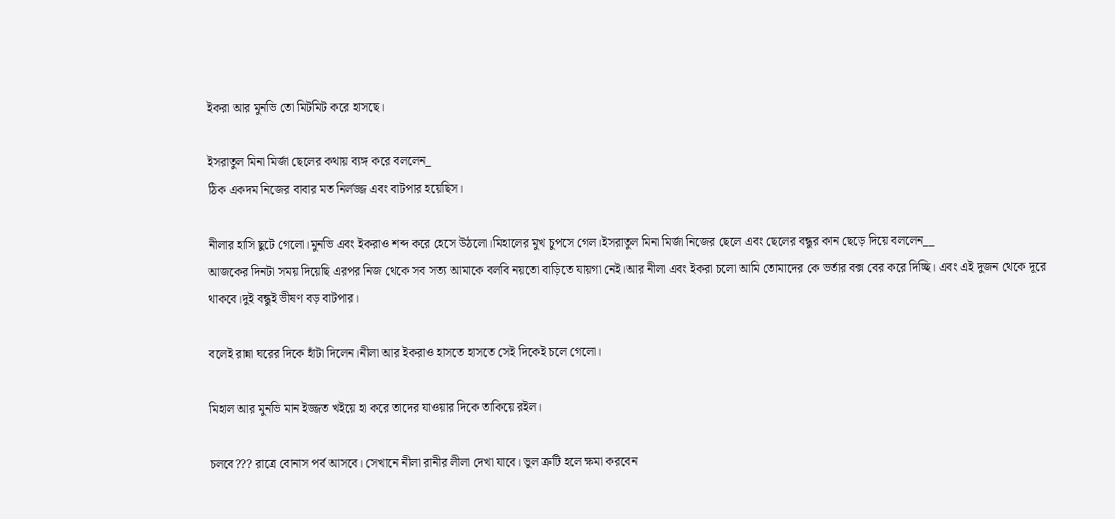ইকরা আর মুনভি তো মিটমিট করে হাসছে।

ইসরাতুল মিনা মির্জা ছেলের কথায় ব্যঙ্গ করে বললেন_
ঠিক একদম নিজের বাবার মত নির্লজ্জ এবং বাটপার হয়েছিস।

নীলার হাসি ছুটে গেলো।মুনভি এবং ইকরাও শব্দ করে হেসে উঠলো।মিহালের মুখ চুপসে গেল।ইসরাতুল মিনা মির্জা নিজের ছেলে এবং ছেলের বন্ধুর কান ছেড়ে দিয়ে বললেন__
আজকের দিনটা সময় দিয়েছি এরপর নিজ থেকে সব সত্য আমাকে বলবি নয়তো বাড়িতে যায়গা নেই।আর নীলা এবং ইকরা চলো আমি তোমাদের কে ভর্তার বক্স বের করে দিচ্ছি। এবং এই দুজন থেকে দূরে থাকবে।দুই বন্ধুই ভীষণ বড় বাটপার।

বলেই রান্না ঘরের দিকে হাঁটা দিলেন।নীলা আর ইকরাও হাসতে হাসতে সেই দিকেই চলে গেলো।

মিহাল আর মুনভি মান ইজ্জত খইয়ে হা করে তাদের যাওয়ার দিকে তাকিয়ে রইল।

চলবে??? রাত্রে বোনাস পর্ব আসবে। সেখানে নীলা রানীর লীলা দেখা যাবে। ভুল ত্রুটি হলে ক্ষমা করবেন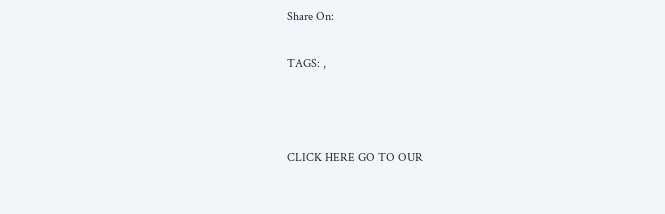Share On:

TAGS: ,



CLICK HERE GO TO OUR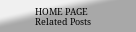HOME PAGE
Related Posts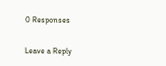0 Responses

Leave a Reply